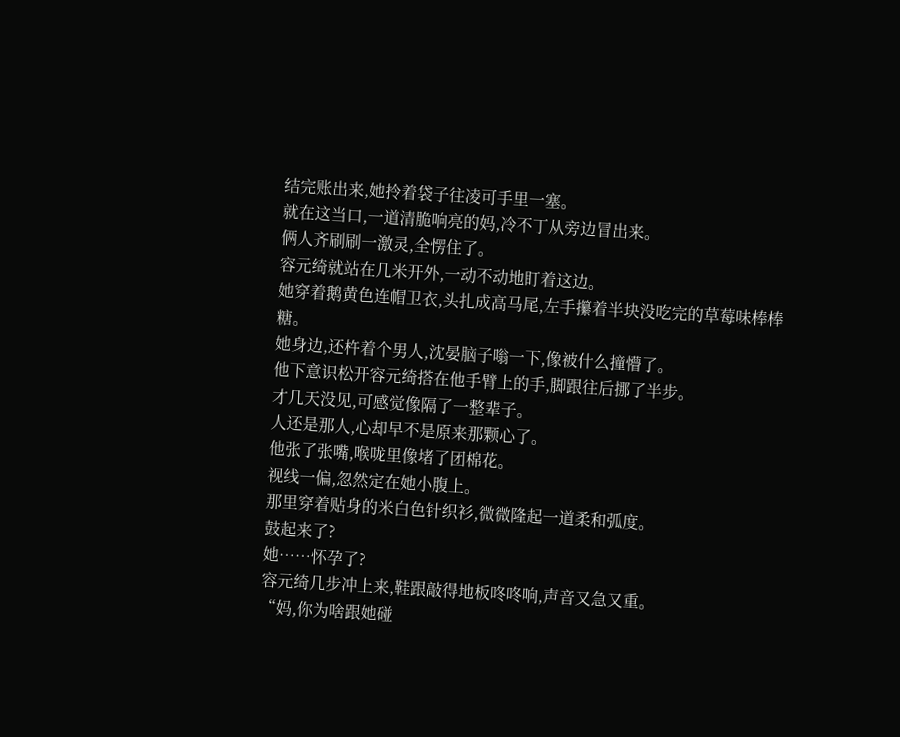结完账出来,她拎着袋子往凌可手里一塞。
就在这当口,一道清脆响亮的妈,冷不丁从旁边冒出来。
俩人齐刷刷一激灵,全愣住了。
容元绮就站在几米开外,一动不动地盯着这边。
她穿着鹅黄色连帽卫衣,头扎成高马尾,左手攥着半块没吃完的草莓味棒棒糖。
她身边,还杵着个男人,沈晏脑子嗡一下,像被什么撞懵了。
他下意识松开容元绮搭在他手臂上的手,脚跟往后挪了半步。
才几天没见,可感觉像隔了一整辈子。
人还是那人,心却早不是原来那颗心了。
他张了张嘴,喉咙里像堵了团棉花。
视线一偏,忽然定在她小腹上。
那里穿着贴身的米白色针织衫,微微隆起一道柔和弧度。
鼓起来了?
她……怀孕了?
容元绮几步冲上来,鞋跟敲得地板咚咚响,声音又急又重。
“妈,你为啥跟她碰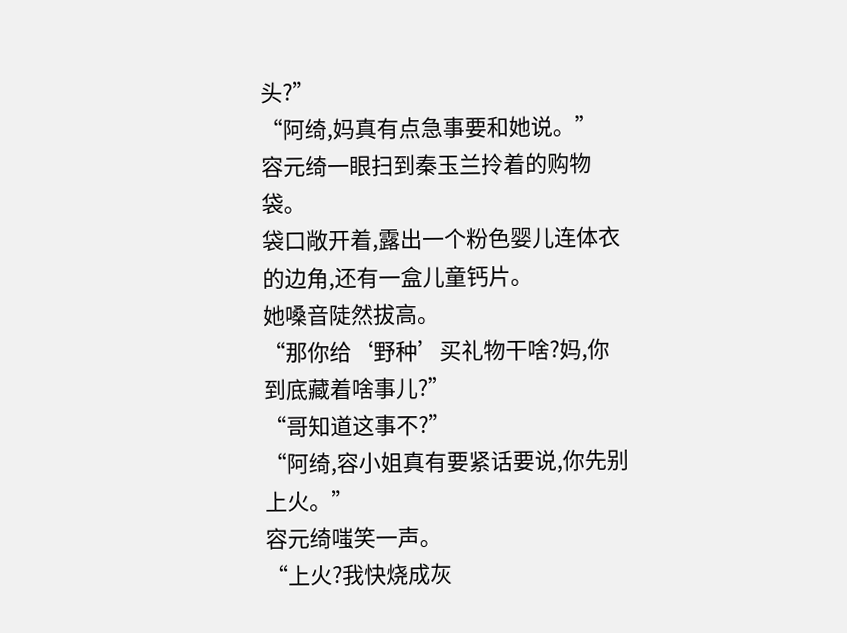头?”
“阿绮,妈真有点急事要和她说。”
容元绮一眼扫到秦玉兰拎着的购物袋。
袋口敞开着,露出一个粉色婴儿连体衣的边角,还有一盒儿童钙片。
她嗓音陡然拔高。
“那你给‘野种’买礼物干啥?妈,你到底藏着啥事儿?”
“哥知道这事不?”
“阿绮,容小姐真有要紧话要说,你先别上火。”
容元绮嗤笑一声。
“上火?我快烧成灰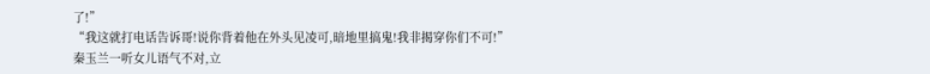了!”
“我这就打电话告诉哥!说你背着他在外头见凌可,暗地里搞鬼!我非揭穿你们不可!”
秦玉兰一听女儿语气不对,立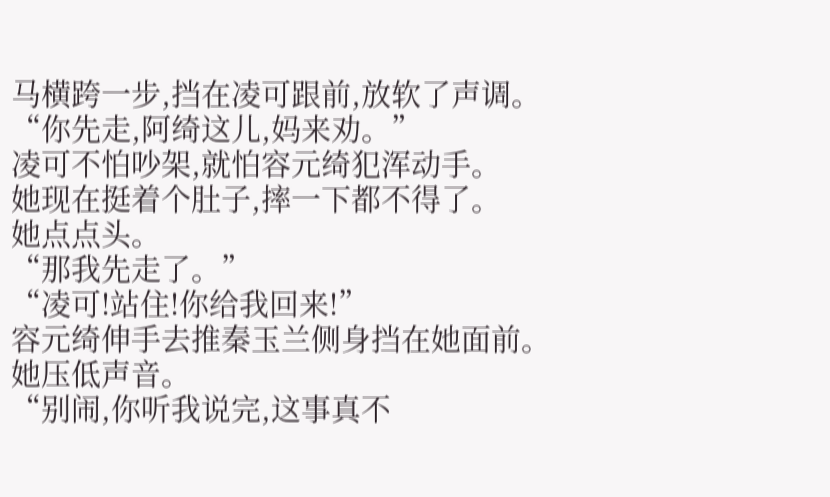马横跨一步,挡在凌可跟前,放软了声调。
“你先走,阿绮这儿,妈来劝。”
凌可不怕吵架,就怕容元绮犯浑动手。
她现在挺着个肚子,摔一下都不得了。
她点点头。
“那我先走了。”
“凌可!站住!你给我回来!”
容元绮伸手去推秦玉兰侧身挡在她面前。
她压低声音。
“别闹,你听我说完,这事真不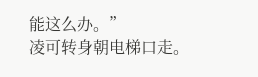能这么办。”
凌可转身朝电梯口走。